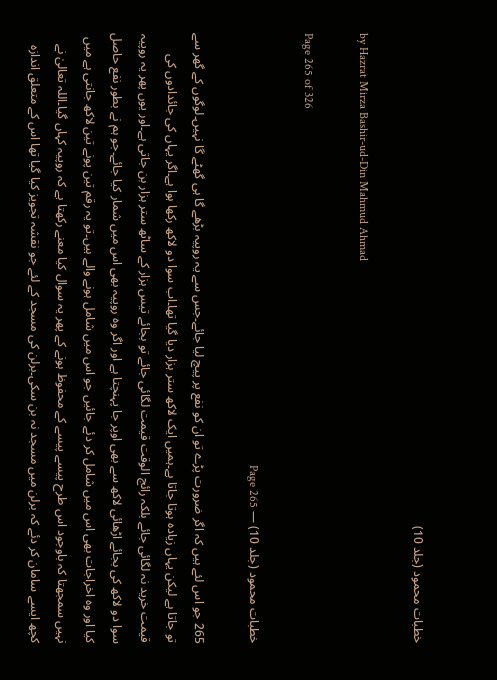خطبات محمود (جلد 10)

by Hazrat Mirza Bashir-ud-Din Mahmud Ahmad

Page 265 of 326

خطبات محمود (جلد 10) — Page 265

265 جو اس لئے ہیں کہ اگر ضرورت پڑے تو ان کو نفع پر پیچ لیا جائے۔جس سے یہ روپیہ بڑھے گا ہی گھٹے گا نہیں۔لوگوں کے گھر سے تو جاتا ہے لیکن یہاں زیادہ ہوتا جاتا ہے۔ہمیں ایک لاکھ ستر ہزار دیا گیا تھا۔اب سوا دو لاکھ رکھا ہوا ہے۔اگر یہاں کی جائدادوں کی قیمت خرید نہ لگائی جائے بلکہ رائج الوقت قیمت لگائی جائے تو بجائے تیس ہزار کے ساٹھ ستر ہزار بن جاتی ہے۔اور یوں پھر یہ روپیہ سوا دو لاکھ کی بجائے اڑھائی لاکھ سے بھی اوپر جا پہنچتا ہے اور اگر وہ روپیہ بھی اس میں شمار کیا جائے۔جو ہم نے بطور نفع حاصل کیا اور وہ اخراجات بھی اس میں شامل کر دئے جائیں جو اس میں شامل ہونے والے ہیں۔تو یہ رقم تین پونے تین لاکھ جانتی ہے میں نہیں سمجھتا کہ باوجود اس طرح پیسے پیسے کے محفوظ ہونے کے پھر یہ سوال کیا معنے رکھتا ہے کہ روپیہ کہاں گیا۔اللہ تعالیٰ نے کچھ ایسے سامان کر دئے کہ برلن میں مسجد نہ بن سکی۔برلن کی مسجد کے لئے جو نقشہ تجویز کیا گیا تھا اس کے متعلق اندازہ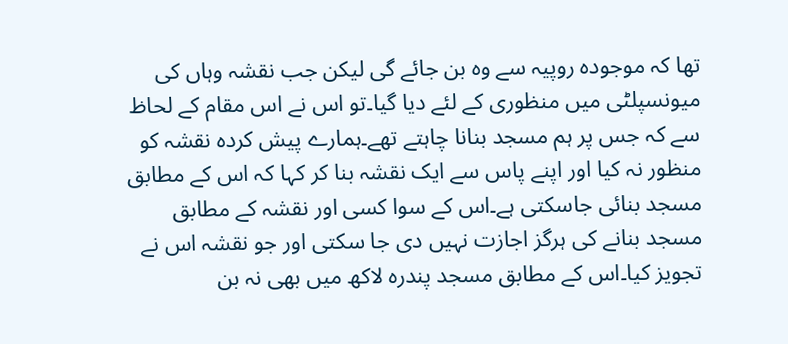تھا کہ موجودہ روپیہ سے وہ بن جائے گی لیکن جب نقشہ وہاں کی میونسپلٹی میں منظوری کے لئے دیا گیا۔تو اس نے اس مقام کے لحاظ سے کہ جس پر ہم مسجد بنانا چاہتے تھے۔ہمارے پیش کردہ نقشہ کو منظور نہ کیا اور اپنے پاس سے ایک نقشہ بنا کر کہا کہ اس کے مطابق مسجد بنائی جاسکتی ہے۔اس کے سوا کسی اور نقشہ کے مطابق مسجد بنانے کی ہرگز اجازت نہیں دی جا سکتی اور جو نقشہ اس نے تجویز کیا۔اس کے مطابق مسجد پندرہ لاکھ میں بھی نہ بن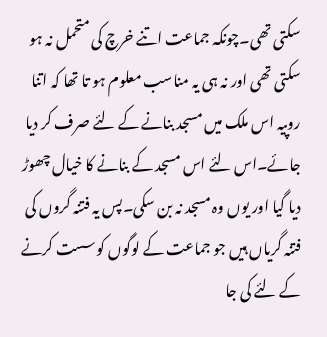سکتی تھی۔چونکہ جماعت اتنے خرچ کی متحمل نہ ہو سکتی تھی اور نہ ہی یہ مناسب معلوم ہو تا تھا کہ اتنا روپیہ اس ملک میں مسجد بنانے کے لئے صرف کر دیا جائے۔اس لئے اس مسجد کے بنانے کا خیال چھوڑ دیا گیا اور یوں وہ مسجد نہ بن سکی۔پس یہ فتنہ گروں کی فتنہ گریاں ہیں جو جماعت کے لوگوں کو سست کرنے کے لئے کی جا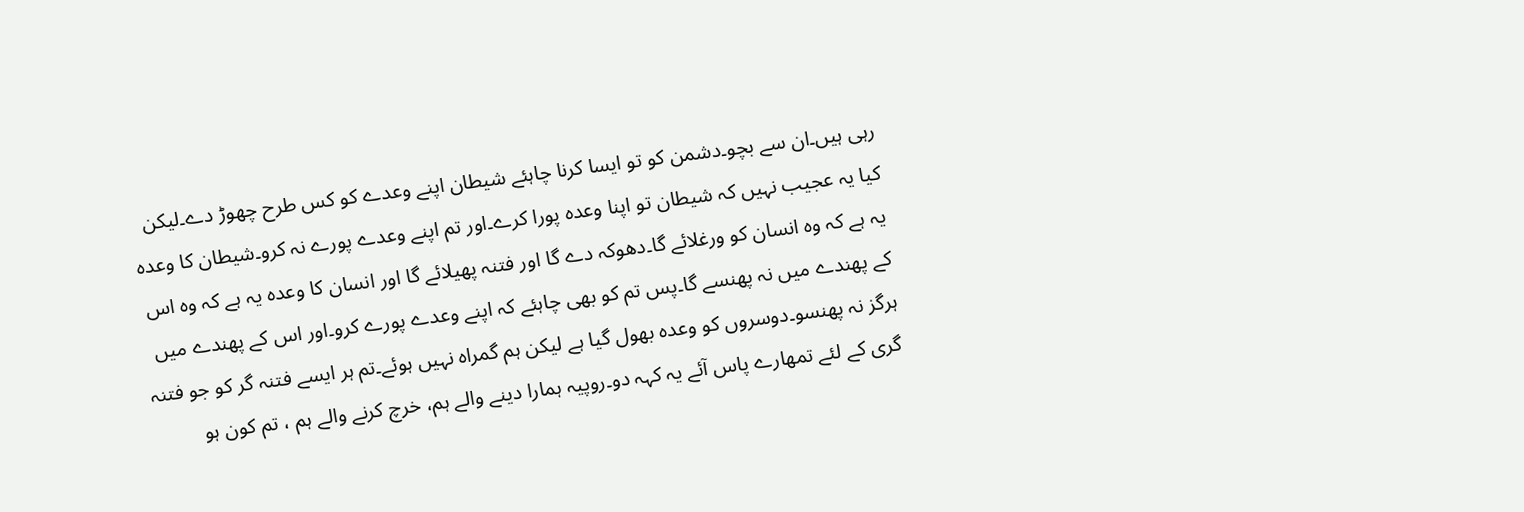رہی ہیں۔ان سے بچو۔دشمن کو تو ایسا کرنا چاہئے شیطان اپنے وعدے کو کس طرح چھوڑ دے۔لیکن کیا یہ عجیب نہیں کہ شیطان تو اپنا وعدہ پورا کرے۔اور تم اپنے وعدے پورے نہ کرو۔شیطان کا وعدہ یہ ہے کہ وہ انسان کو ورغلائے گا۔دھوکہ دے گا اور فتنہ پھیلائے گا اور انسان کا وعدہ یہ ہے کہ وہ اس کے پھندے میں نہ پھنسے گا۔پس تم کو بھی چاہئے کہ اپنے وعدے پورے کرو۔اور اس کے پھندے میں ہرگز نہ پھنسو۔دوسروں کو وعدہ بھول گیا ہے لیکن ہم گمراہ نہیں ہوئے۔تم ہر ایسے فتنہ گر کو جو فتنہ گری کے لئے تمھارے پاس آئے یہ کہہ دو۔روپیہ ہمارا دینے والے ہم، خرچ کرنے والے ہم ، تم کون ہو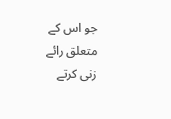جو اس کے متعلق رائے زنی کرتے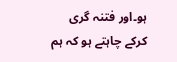ہو۔اور فتنہ گری کرکے چاہتے ہو کہ ہم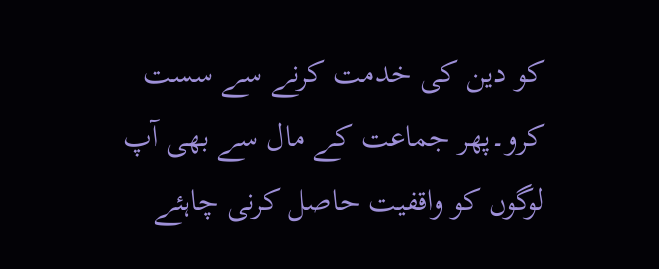کو دین کی خدمت کرنے سے سست کرو۔پھر جماعت کے مال سے بھی آپ لوگوں کو واقفیت حاصل کرنی چاہئے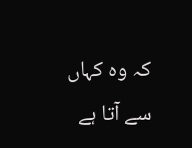کہ وہ کہاں سے آتا ہے